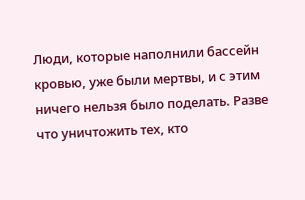Люди, которые наполнили бассейн кровью, уже были мертвы, и с этим ничего нельзя было поделать. Разве что уничтожить тех, кто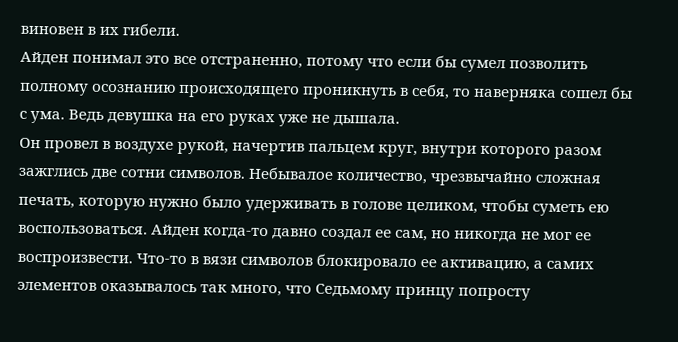виновен в их гибели.
Айден понимал это все отстраненно, потому что если бы сумел позволить полному осознанию происходящего проникнуть в себя, то наверняка сошел бы с ума. Ведь девушка на его руках уже не дышала.
Он провел в воздухе рукой, начертив пальцем круг, внутри которого разом зажглись две сотни символов. Небывалое количество, чрезвычайно сложная печать, которую нужно было удерживать в голове целиком, чтобы суметь ею воспользоваться. Айден когда-то давно создал ее сам, но никогда не мог ее воспроизвести. Что-то в вязи символов блокировало ее активацию, а самих элементов оказывалось так много, что Седьмому принцу попросту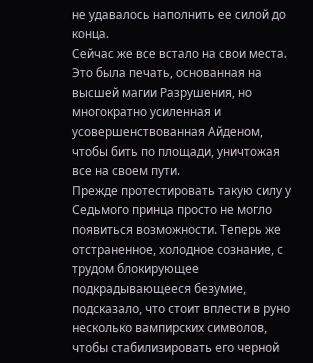не удавалось наполнить ее силой до конца.
Сейчас же все встало на свои места. Это была печать, основанная на высшей магии Разрушения, но многократно усиленная и усовершенствованная Айденом, чтобы бить по площади, уничтожая все на своем пути.
Прежде протестировать такую силу у Седьмого принца просто не могло появиться возможности. Теперь же отстраненное, холодное сознание, с трудом блокирующее подкрадывающееся безумие, подсказало, что стоит вплести в руно несколько вампирских символов, чтобы стабилизировать его черной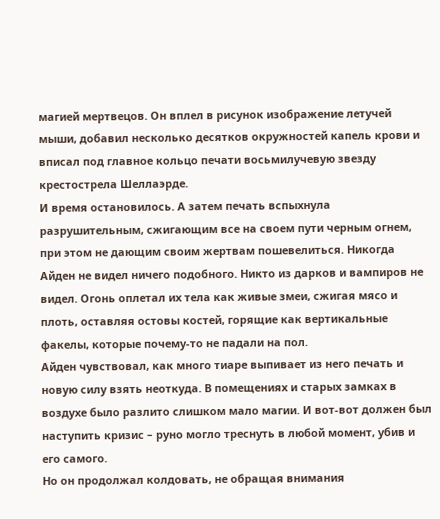магией мертвецов. Он вплел в рисунок изображение летучей мыши, добавил несколько десятков окружностей капель крови и вписал под главное кольцо печати восьмилучевую звезду крестострела Шеллаэрде.
И время остановилось. А затем печать вспыхнула разрушительным, сжигающим все на своем пути черным огнем, при этом не дающим своим жертвам пошевелиться. Никогда Айден не видел ничего подобного. Никто из дарков и вампиров не видел. Огонь оплетал их тела как живые змеи, сжигая мясо и плоть, оставляя остовы костей, горящие как вертикальные факелы, которые почему-то не падали на пол.
Айден чувствовал, как много тиаре выпивает из него печать и новую силу взять неоткуда. В помещениях и старых замках в воздухе было разлито слишком мало магии. И вот-вот должен был наступить кризис – руно могло треснуть в любой момент, убив и его самого.
Но он продолжал колдовать, не обращая внимания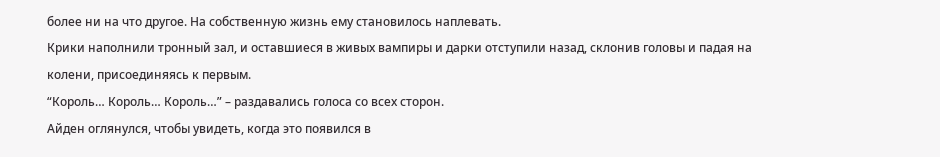более ни на что другое. На собственную жизнь ему становилось наплевать.
Крики наполнили тронный зал, и оставшиеся в живых вампиры и дарки отступили назад, склонив головы и падая на колени, присоединяясь к первым.
“Король… Король… Король…” – раздавались голоса со всех сторон.
Айден оглянулся, чтобы увидеть, когда это появился в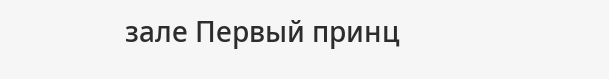зале Первый принц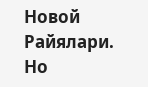Новой Райялари. Но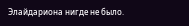Элайдариона нигде не было.